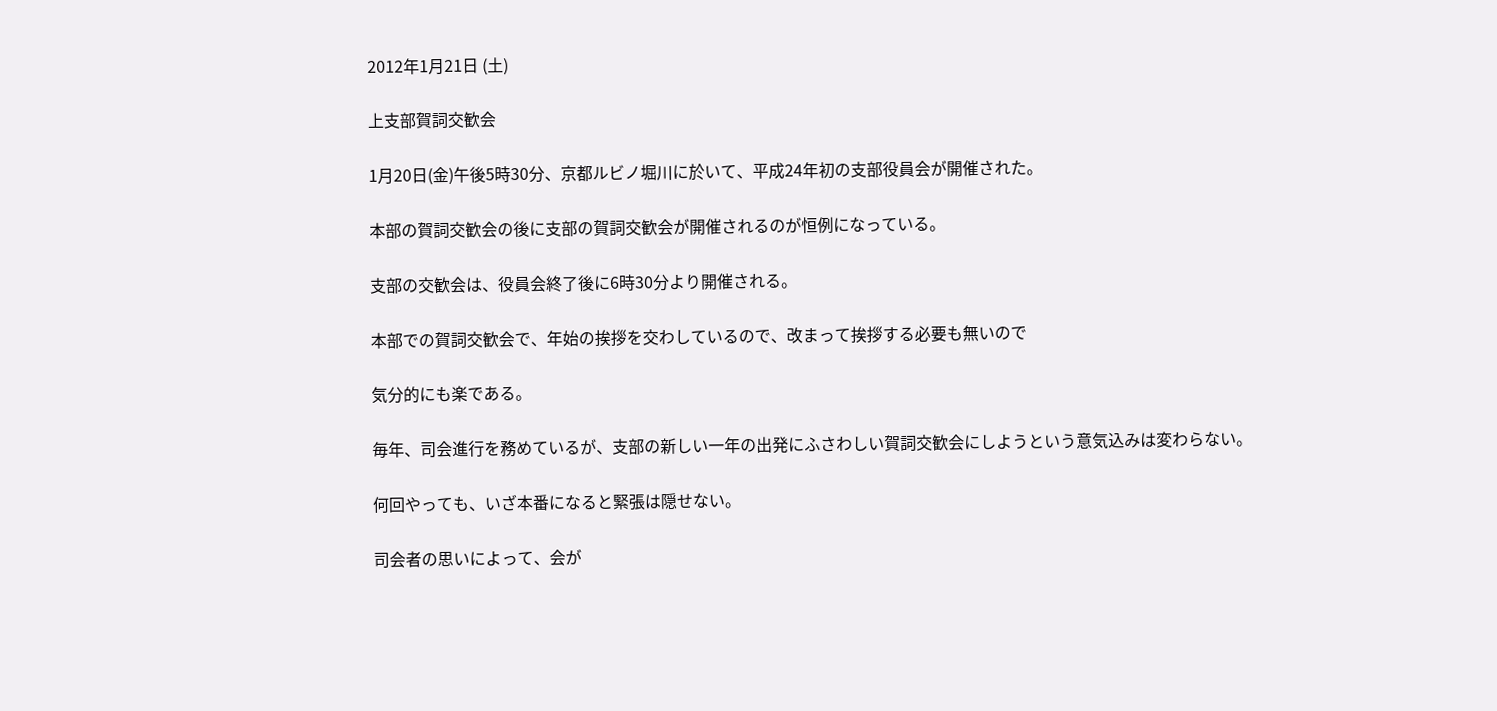2012年1月21日 (土)

上支部賀詞交歓会

1月20日(金)午後5時30分、京都ルビノ堀川に於いて、平成24年初の支部役員会が開催された。

本部の賀詞交歓会の後に支部の賀詞交歓会が開催されるのが恒例になっている。

支部の交歓会は、役員会終了後に6時30分より開催される。

本部での賀詞交歓会で、年始の挨拶を交わしているので、改まって挨拶する必要も無いので

気分的にも楽である。

毎年、司会進行を務めているが、支部の新しい一年の出発にふさわしい賀詞交歓会にしようという意気込みは変わらない。

何回やっても、いざ本番になると緊張は隠せない。

司会者の思いによって、会が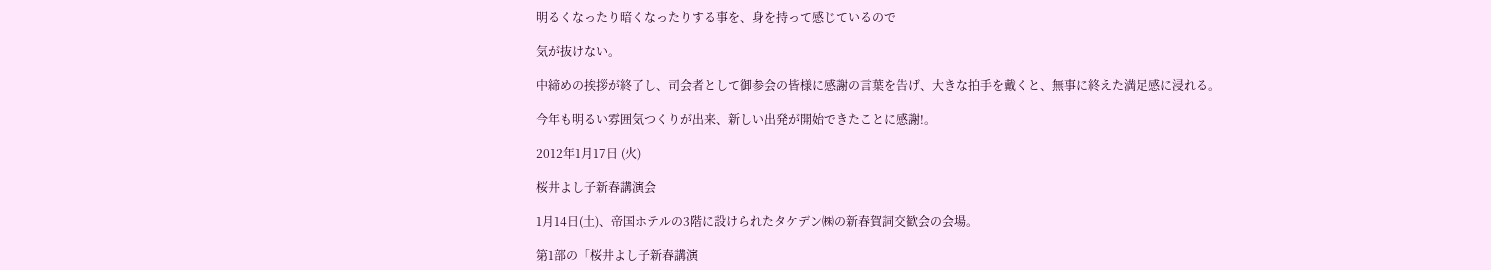明るくなったり暗くなったりする事を、身を持って感じているので

気が抜けない。

中締めの挨拶が終了し、司会者として御参会の皆様に感謝の言葉を告げ、大きな拍手を戴くと、無事に終えた満足感に浸れる。

今年も明るい雰囲気つくりが出来、新しい出発が開始できたことに感謝!。

2012年1月17日 (火)

桜井よし子新春講演会

1月14日(土)、帝国ホテルの3階に設けられたタケデン㈱の新春賀詞交歓会の会場。

第1部の「桜井よし子新春講演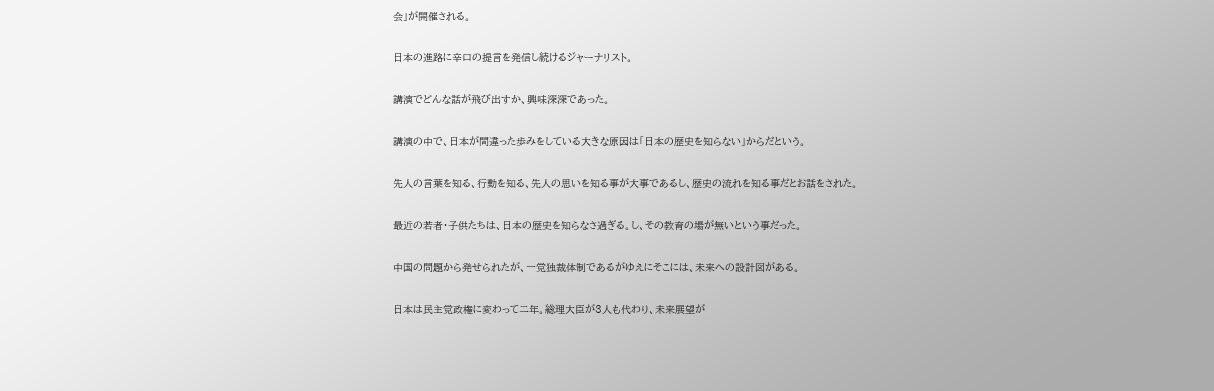会」が開催される。

日本の進路に辛口の提言を発信し続けるジャーナリスト。

講演でどんな話が飛び出すか、興味深深であった。

講演の中で、日本が間違った歩みをしている大きな原因は「日本の歴史を知らない」からだという。

先人の言葉を知る、行動を知る、先人の思いを知る事が大事であるし、歴史の流れを知る事だとお話をされた。

最近の若者・子供たちは、日本の歴史を知らなさ過ぎる。し、その教育の場が無いという事だった。

中国の問題から発せられたが、一党独裁体制であるがゆえにそこには、未来への設計図がある。

日本は民主党政権に変わって二年。総理大臣が3人も代わり、未来展望が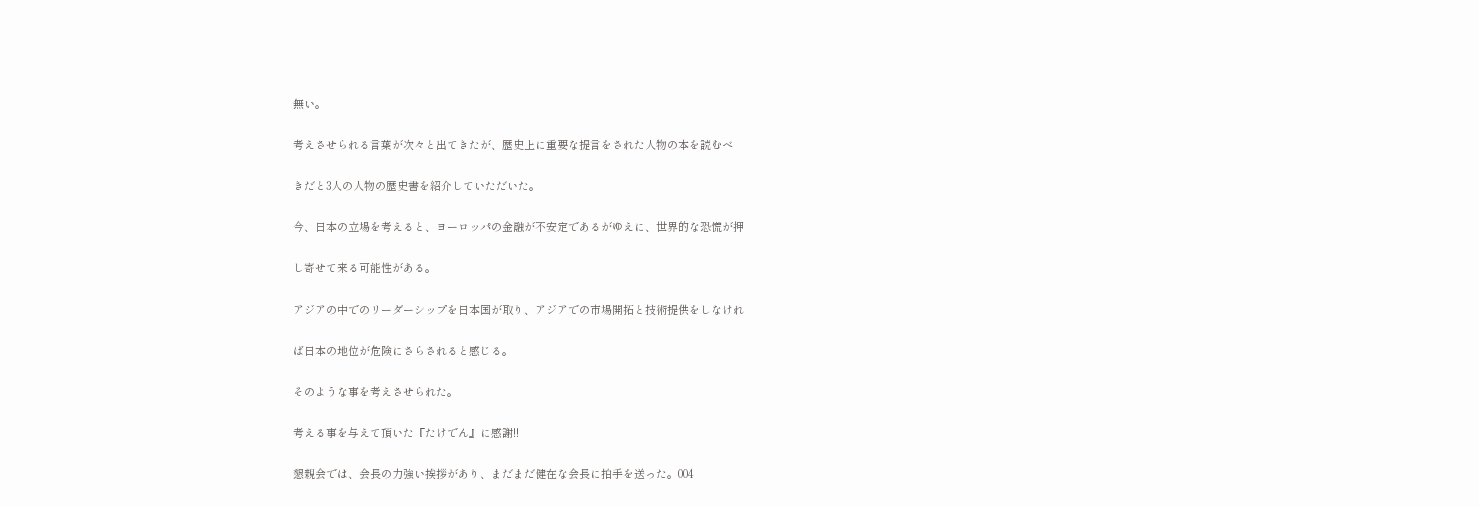無い。

考えさせられる言葉が次々と出てきたが、歴史上に重要な提言をされた人物の本を読むべ

きだと3人の人物の歴史書を紹介していただいた。

今、日本の立場を考えると、ヨーロッパの金融が不安定であるがゆえに、世界的な恐慌が押

し寄せて来る可能性がある。

アジアの中でのリーダーシップを日本国が取り、アジアでの市場開拓と技術提供をしなけれ

ば日本の地位が危険にさらされると感じる。

そのような事を考えさせられた。

考える事を与えて頂いた『たけでん』に感謝!!

懇親会では、会長の力強い挨拶があり、まだまだ健在な会長に拍手を送った。004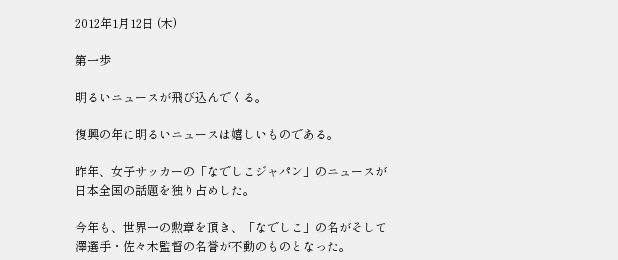2012年1月12日 (木)

第一歩

明るいニュースが飛び込んでくる。

復興の年に明るいニュースは嬉しいものである。

昨年、女子サッカーの「なでしこジャパン」のニュースが日本全国の話題を独り占めした。

今年も、世界一の勲章を頂き、「なでしこ」の名がそして澤選手・佐々木監督の名誉が不動のものとなった。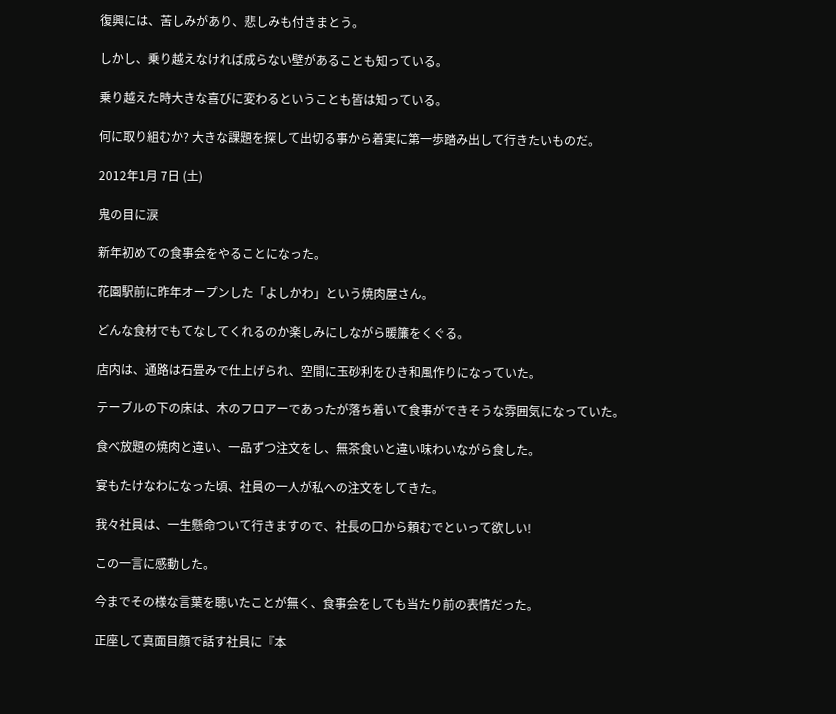復興には、苦しみがあり、悲しみも付きまとう。

しかし、乗り越えなければ成らない壁があることも知っている。

乗り越えた時大きな喜びに変わるということも皆は知っている。

何に取り組むか? 大きな課題を探して出切る事から着実に第一歩踏み出して行きたいものだ。

2012年1月 7日 (土)

鬼の目に涙

新年初めての食事会をやることになった。

花園駅前に昨年オープンした「よしかわ」という焼肉屋さん。

どんな食材でもてなしてくれるのか楽しみにしながら暖簾をくぐる。

店内は、通路は石畳みで仕上げられ、空間に玉砂利をひき和風作りになっていた。

テーブルの下の床は、木のフロアーであったが落ち着いて食事ができそうな雰囲気になっていた。

食べ放題の焼肉と違い、一品ずつ注文をし、無茶食いと違い味わいながら食した。

宴もたけなわになった頃、社員の一人が私への注文をしてきた。

我々社員は、一生懸命ついて行きますので、社長の口から頼むでといって欲しい!

この一言に感動した。

今までその様な言葉を聴いたことが無く、食事会をしても当たり前の表情だった。

正座して真面目顔で話す社員に『本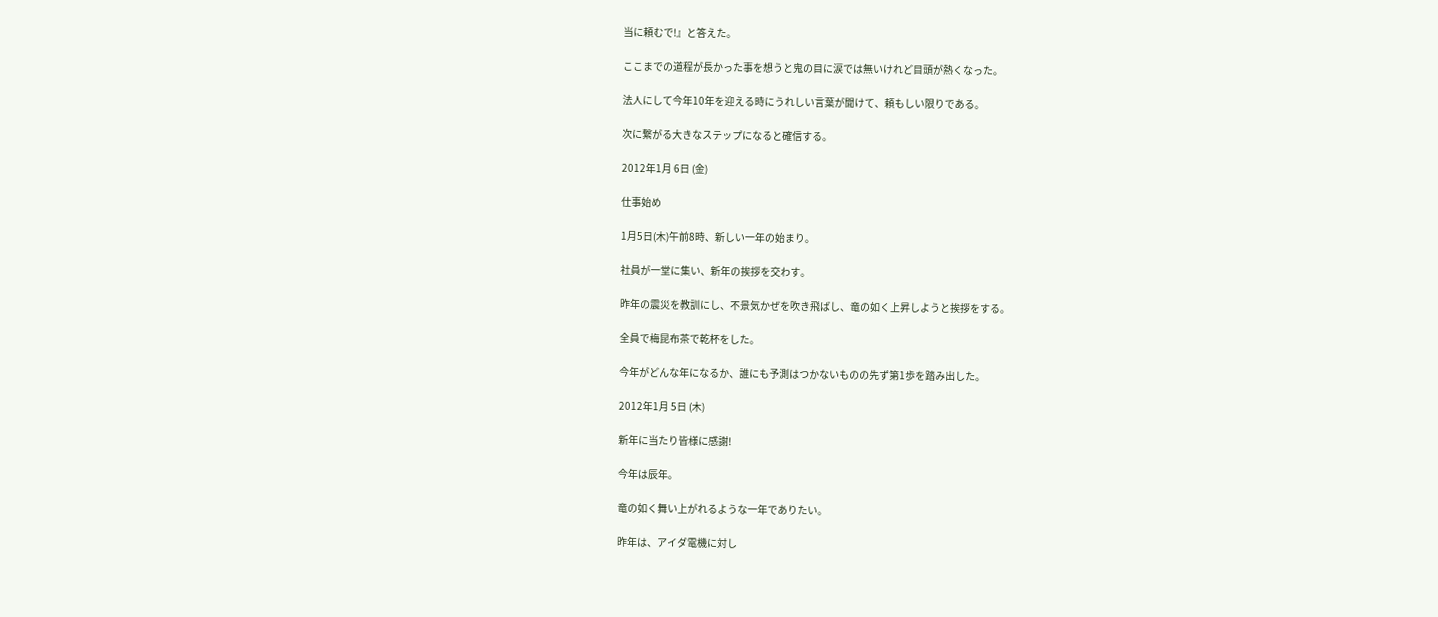当に頼むで!』と答えた。

ここまでの道程が長かった事を想うと鬼の目に涙では無いけれど目頭が熱くなった。

法人にして今年10年を迎える時にうれしい言葉が聞けて、頼もしい限りである。

次に繋がる大きなステップになると確信する。

2012年1月 6日 (金)

仕事始め

1月5日(木)午前8時、新しい一年の始まり。

社員が一堂に集い、新年の挨拶を交わす。

昨年の震災を教訓にし、不景気かぜを吹き飛ばし、竜の如く上昇しようと挨拶をする。

全員で梅昆布茶で乾杯をした。

今年がどんな年になるか、誰にも予測はつかないものの先ず第1歩を踏み出した。

2012年1月 5日 (木)

新年に当たり皆様に感謝!

今年は辰年。

竜の如く舞い上がれるような一年でありたい。

昨年は、アイダ電機に対し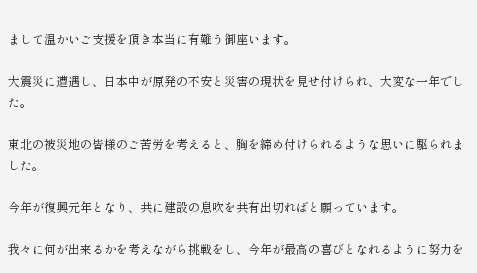まして温かいご支援を頂き本当に有難う御座います。

大震災に遭遇し、日本中が原発の不安と災害の現状を見せ付けられ、大変な一年でした。

東北の被災地の皆様のご苦労を考えると、胸を締め付けられるような思いに駆られました。

今年が復興元年となり、共に建設の息吹を共有出切ればと願っています。

我々に何が出来るかを考えながら挑戦をし、今年が最高の喜びとなれるように努力を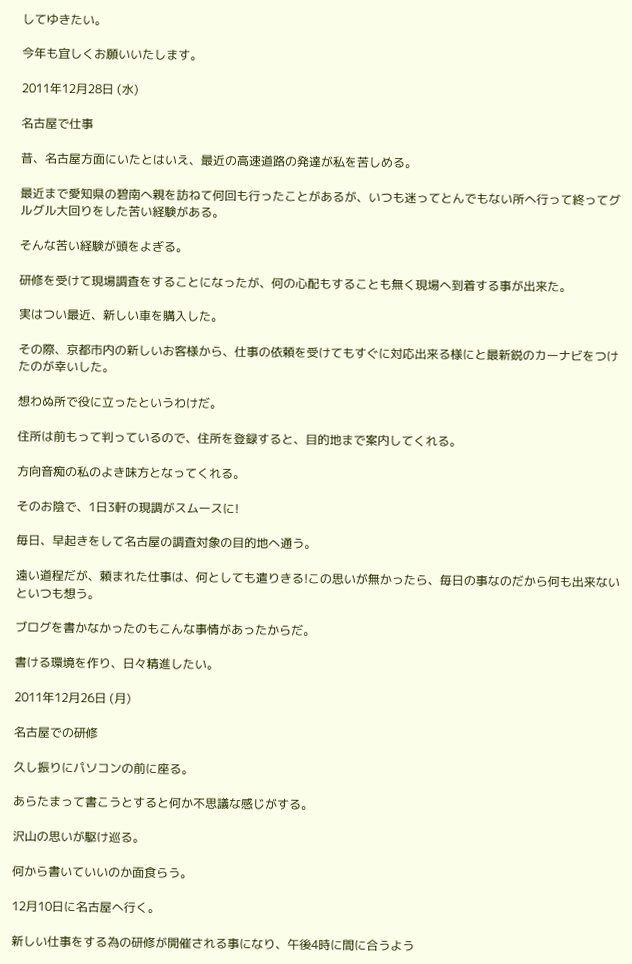してゆきたい。

今年も宜しくお願いいたします。

2011年12月28日 (水)

名古屋で仕事

昔、名古屋方面にいたとはいえ、最近の高速道路の発達が私を苦しめる。

最近まで愛知県の碧南へ親を訪ねて何回も行ったことがあるが、いつも迷ってとんでもない所へ行って終ってグルグル大回りをした苦い経験がある。

そんな苦い経験が頭をよぎる。

研修を受けて現場調査をすることになったが、何の心配もすることも無く現場へ到着する事が出来た。

実はつい最近、新しい車を購入した。

その際、京都市内の新しいお客様から、仕事の依頼を受けてもすぐに対応出来る様にと最新鋭のカーナビをつけたのが幸いした。

想わぬ所で役に立ったというわけだ。

住所は前もって判っているので、住所を登録すると、目的地まで案内してくれる。

方向音痴の私のよき味方となってくれる。

そのお陰で、1日3軒の現調がスムースに!

毎日、早起きをして名古屋の調査対象の目的地へ通う。

遠い道程だが、頼まれた仕事は、何としても遣りきる!この思いが無かったら、毎日の事なのだから何も出来ないといつも想う。

ブログを書かなかったのもこんな事情があったからだ。

書ける環境を作り、日々精進したい。

2011年12月26日 (月)

名古屋での研修

久し振りにパソコンの前に座る。

あらたまって書こうとすると何か不思議な感じがする。

沢山の思いが駆け巡る。

何から書いていいのか面食らう。

12月10日に名古屋へ行く。

新しい仕事をする為の研修が開催される事になり、午後4時に間に合うよう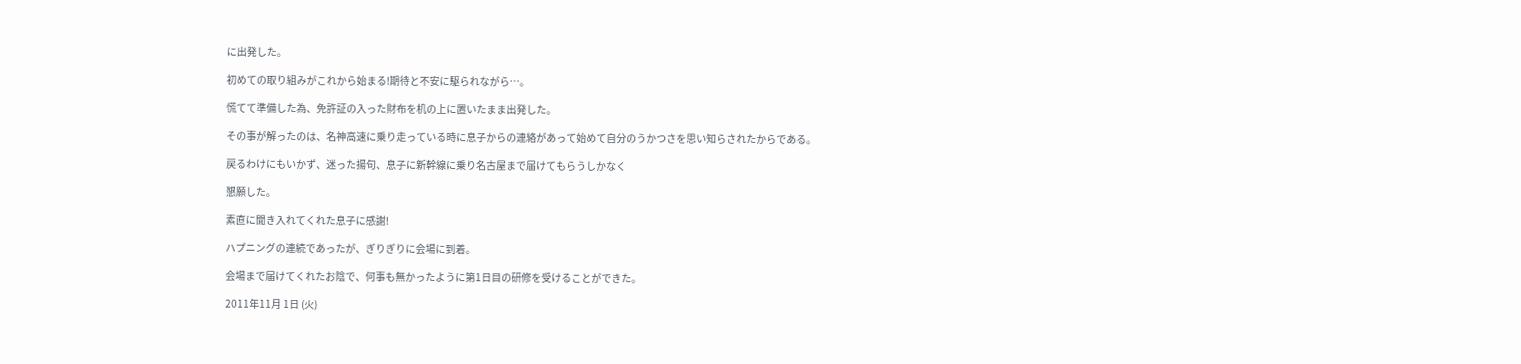に出発した。

初めての取り組みがこれから始まる!期待と不安に駆られながら…。

慌てて準備した為、免許証の入った財布を机の上に置いたまま出発した。

その事が解ったのは、名神高速に乗り走っている時に息子からの連絡があって始めて自分のうかつさを思い知らされたからである。

戻るわけにもいかず、迷った揚句、息子に新幹線に乗り名古屋まで届けてもらうしかなく

懇願した。

素直に聞き入れてくれた息子に感謝!

ハプニングの連続であったが、ぎりぎりに会場に到着。

会場まで届けてくれたお陰で、何事も無かったように第1日目の研修を受けることができた。

2011年11月 1日 (火)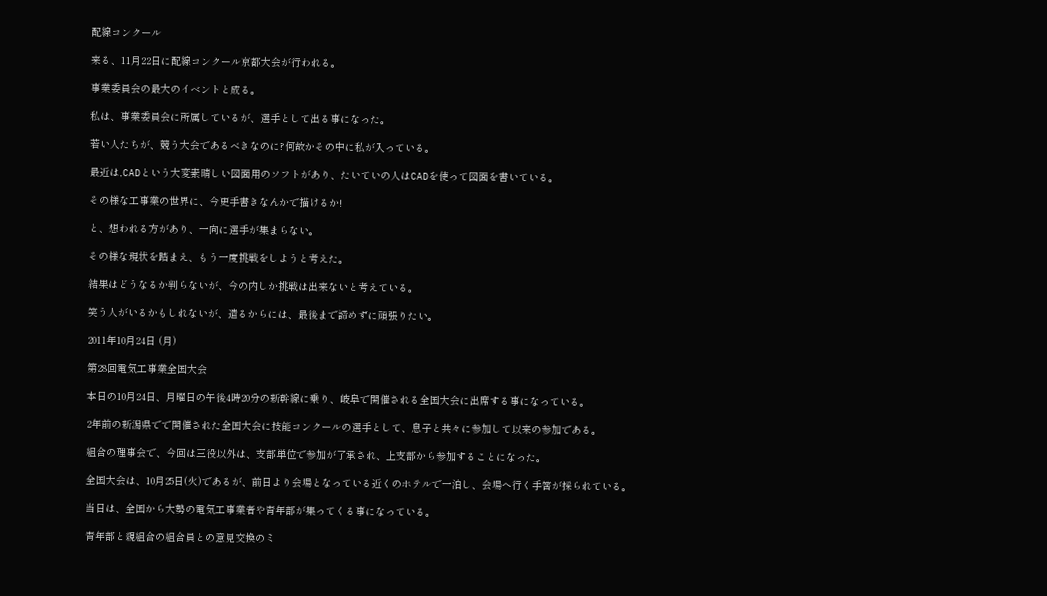配線コンクール

来る、11月22日に配線コンクール京都大会が行われる。

事業委員会の最大のイベントと成る。

私は、事業委員会に所属しているが、選手として出る事になった。

若い人たちが、競う大会であるべきなのに?何故かその中に私が入っている。

最近は,CADという大変素晴しい図面用のソフトがあり、たいていの人はCADを使って図面を書いている。

その様な工事業の世界に、今更手書きなんかで描けるか!

と、想われる方があり、一向に選手が集まらない。

その様な現状を踏まえ、もう一度挑戦をしようと考えた。

結果はどうなるか判らないが、今の内しか挑戦は出来ないと考えている。

笑う人がいるかもしれないが、遣るからには、最後まで諦めずに頑張りたい。

2011年10月24日 (月)

第28回電気工事業全国大会

本日の10月24日、月曜日の午後4時20分の新幹線に乗り、岐阜で開催される全国大会に出席する事になっている。

2年前の新潟県でで開催された全国大会に技能コンクールの選手として、息子と共々に参加して以来の参加である。

組合の理事会で、今回は三役以外は、支部単位で参加が了承され、上支部から参加することになった。

全国大会は、10月25日(火)であるが、前日より会場となっている近くのホテルで一泊し、会場へ行く手筈が採られている。

当日は、全国から大勢の電気工事業者や青年部が集ってくる事になっている。

青年部と親組合の組合員との意見交換のミ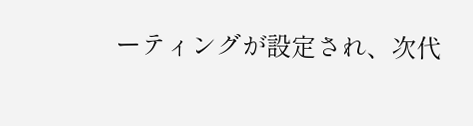ーティングが設定され、次代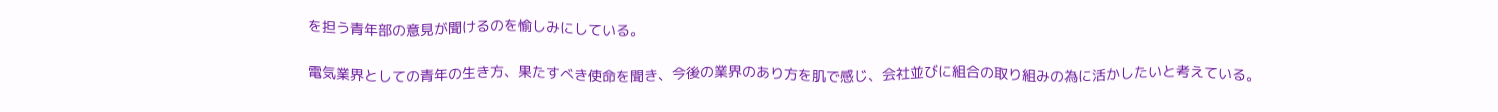を担う青年部の意見が聞けるのを愉しみにしている。

電気業界としての青年の生き方、果たすべき使命を聞き、今後の業界のあり方を肌で感じ、会社並びに組合の取り組みの為に活かしたいと考えている。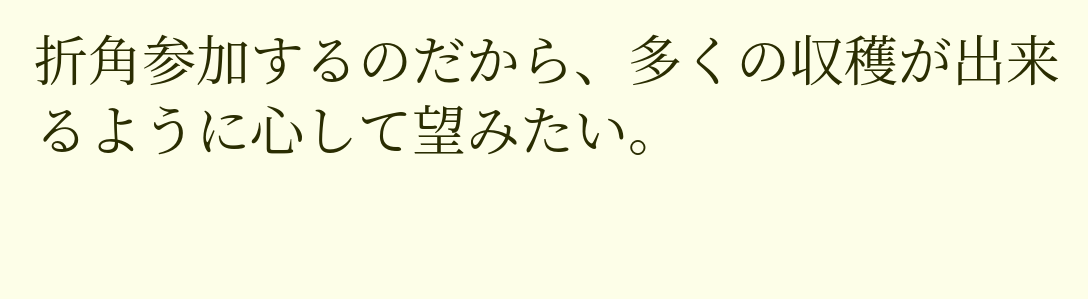折角参加するのだから、多くの収穫が出来るように心して望みたい。